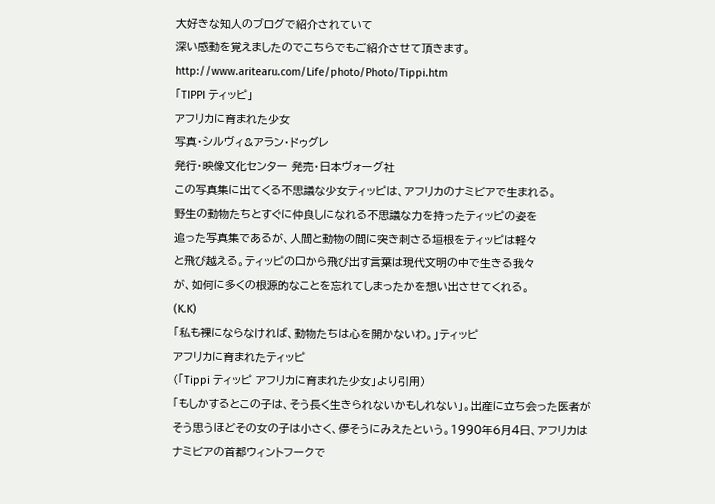大好きな知人のブログで紹介されていて
深い感動を覚えましたのでこちらでもご紹介させて頂きます。
http://www.aritearu.com/Life/photo/Photo/Tippi.htm
「TIPPI ティッピ」
アフリカに育まれた少女
写真・シルヴィ&アラン・ドゥグレ
発行・映像文化センター 発売・日本ヴォーグ社
この写真集に出てくる不思議な少女ティッピは、アフリカのナミビアで生まれる。
野生の動物たちとすぐに仲良しになれる不思議な力を持ったティッピの姿を
追った写真集であるが、人間と動物の間に突き刺さる垣根をティッピは軽々
と飛び越える。ティッピの口から飛び出す言葉は現代文明の中で生きる我々
が、如何に多くの根源的なことを忘れてしまったかを想い出させてくれる。
(K.K)
「私も裸にならなければ、動物たちは心を開かないわ。」ティッピ
アフリカに育まれたティッピ
(「Tippi ティッピ アフリカに育まれた少女」より引用)
「もしかするとこの子は、そう長く生きられないかもしれない」。出産に立ち会った医者が
そう思うほどその女の子は小さく、儚そうにみえたという。1990年6月4日、アフリカは
ナミビアの首都ウィントフークで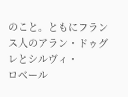のこと。ともにフランス人のアラン・ドゥグレとシルヴィ・
ロベール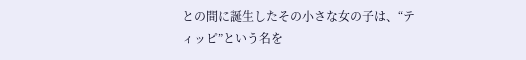との間に誕生したその小さな女の子は、“ティッピ”という名を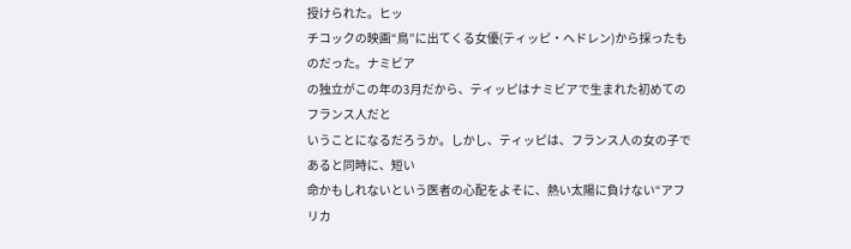授けられた。ヒッ
チコックの映画“鳥”に出てくる女優(ティッピ・ヘドレン)から採ったものだった。ナミビア
の独立がこの年の3月だから、ティッピはナミビアで生まれた初めてのフランス人だと
いうことになるだろうか。しかし、ティッピは、フランス人の女の子であると同時に、短い
命かもしれないという医者の心配をよそに、熱い太陽に負けない“アフリカ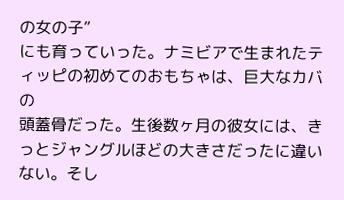の女の子”
にも育っていった。ナミビアで生まれたティッピの初めてのおもちゃは、巨大なカバの
頭蓋骨だった。生後数ヶ月の彼女には、きっとジャングルほどの大きさだったに違い
ない。そし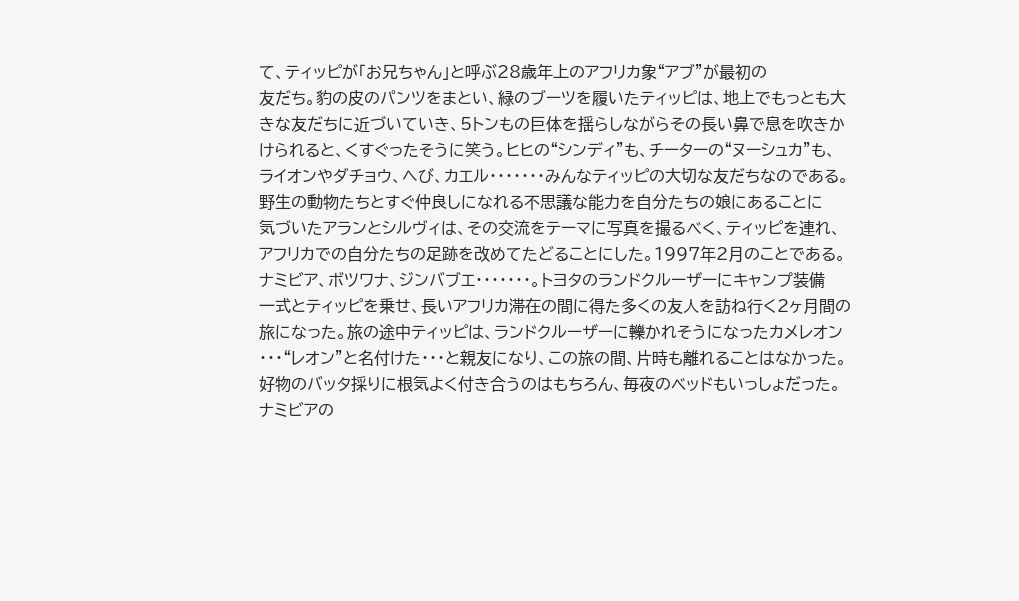て、ティッピが「お兄ちゃん」と呼ぶ28歳年上のアフリカ象“アブ”が最初の
友だち。豹の皮のパンツをまとい、緑のブーツを履いたティッピは、地上でもっとも大
きな友だちに近づいていき、5トンもの巨体を揺らしながらその長い鼻で息を吹きか
けられると、くすぐったそうに笑う。ヒヒの“シンディ”も、チーターの“ヌーシュカ”も、
ライオンやダチョウ、へび、カエル・・・・・・・みんなティッピの大切な友だちなのである。
野生の動物たちとすぐ仲良しになれる不思議な能力を自分たちの娘にあることに
気づいたアランとシルヴィは、その交流をテーマに写真を撮るべく、ティッピを連れ、
アフリカでの自分たちの足跡を改めてたどることにした。1997年2月のことである。
ナミビア、ボツワナ、ジンバブエ・・・・・・・。トヨタのランドクルーザーにキャンプ装備
一式とティッピを乗せ、長いアフリカ滞在の間に得た多くの友人を訪ね行く2ヶ月間の
旅になった。旅の途中ティッピは、ランドクルーザーに轢かれそうになったカメレオン
・・・“レオン”と名付けた・・・と親友になり、この旅の間、片時も離れることはなかった。
好物のバッタ採りに根気よく付き合うのはもちろん、毎夜のベッドもいっしょだった。
ナミビアの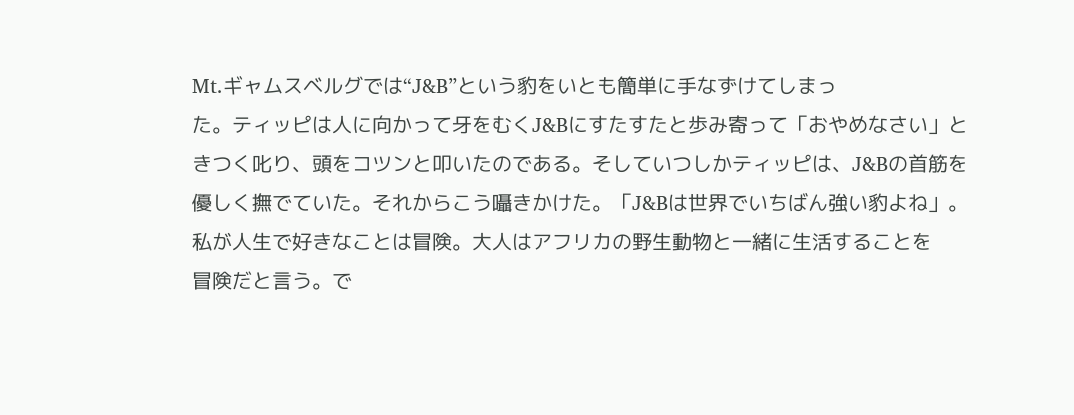Mt.ギャムスベルグでは“J&B”という豹をいとも簡単に手なずけてしまっ
た。ティッピは人に向かって牙をむくJ&Bにすたすたと歩み寄って「おやめなさい」と
きつく叱り、頭をコツンと叩いたのである。そしていつしかティッピは、J&Bの首筋を
優しく撫でていた。それからこう囁きかけた。「J&Bは世界でいちばん強い豹よね」。
私が人生で好きなことは冒険。大人はアフリカの野生動物と一緒に生活することを
冒険だと言う。で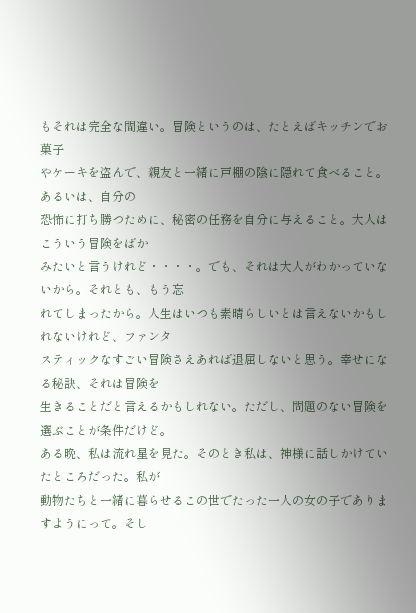もそれは完全な間違い。冒険というのは、たとえばキッチンでお菓子
やケーキを盗んで、親友と一緒に戸棚の陰に隠れて食べること。あるいは、自分の
恐怖に打ち勝つために、秘密の任務を自分に与えること。大人はこういう冒険をばか
みたいと言うけれど・・・・。でも、それは大人がわかっていないから。それとも、もう忘
れてしまったから。人生はいつも素晴らしいとは言えないかもしれないけれど、ファンタ
スティックなすごい冒険さえあれば退屈しないと思う。幸せになる秘訣、それは冒険を
生きることだと言えるかもしれない。ただし、問題のない冒険を選ぶことが条件だけど。
ある晩、私は流れ星を見た。そのとき私は、神様に話しかけていたところだった。私が
動物たちと一緒に暮らせるこの世でたった一人の女の子でありますようにって。そし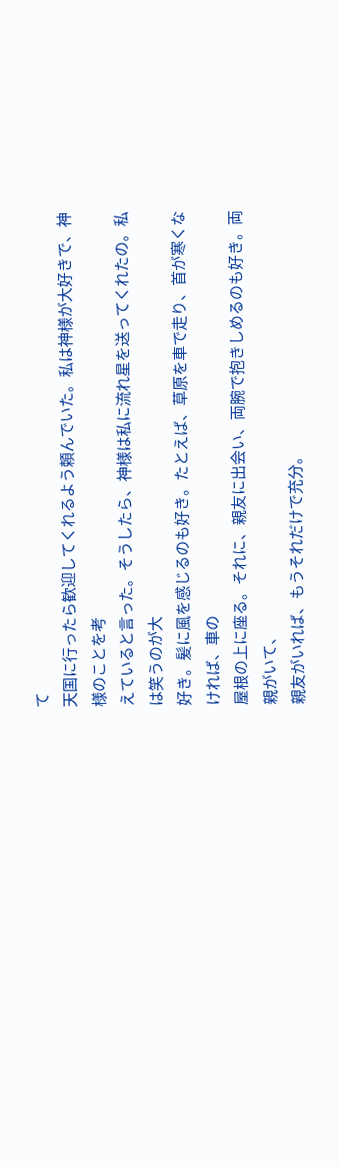て
天国に行ったら歓迎してくれるよう頼んでいた。私は神様が大好きで、神様のことを考
えていると言った。そうしたら、神様は私に流れ星を送ってくれたの。私は笑うのが大
好き。髪に風を感じるのも好き。たとえば、草原を車で走り、首が寒くなければ、車の
屋根の上に座る。それに、親友に出会い、両腕で抱きしめるのも好き。両親がいて、
親友がいれば、もうそれだけで充分。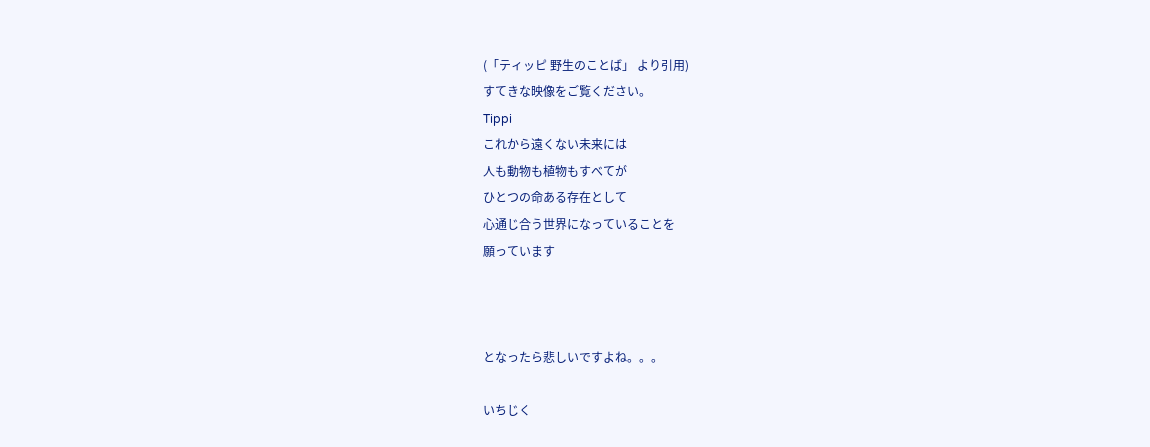(「ティッピ 野生のことば」 より引用)
すてきな映像をご覧ください。
Tippi
これから遠くない未来には
人も動物も植物もすべてが
ひとつの命ある存在として
心通じ合う世界になっていることを
願っています



となったら悲しいですよね。。。

いちじく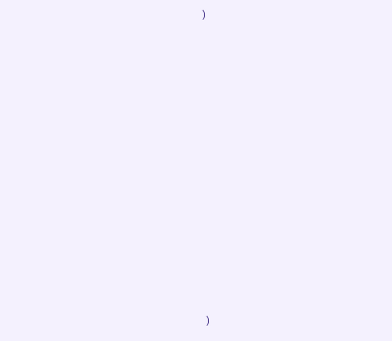)
















)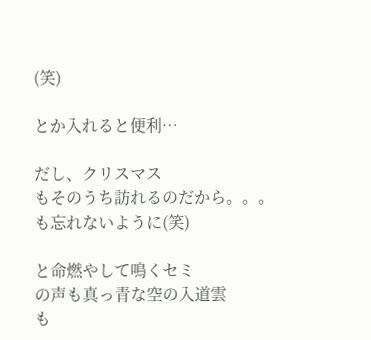(笑)

とか入れると便利…

だし、クリスマス
もそのうち訪れるのだから。。。
も忘れないように(笑)

と命燃やして鳴くセミ
の声も真っ青な空の入道雲
も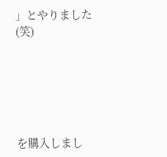」とやりました(笑)






を購入しまし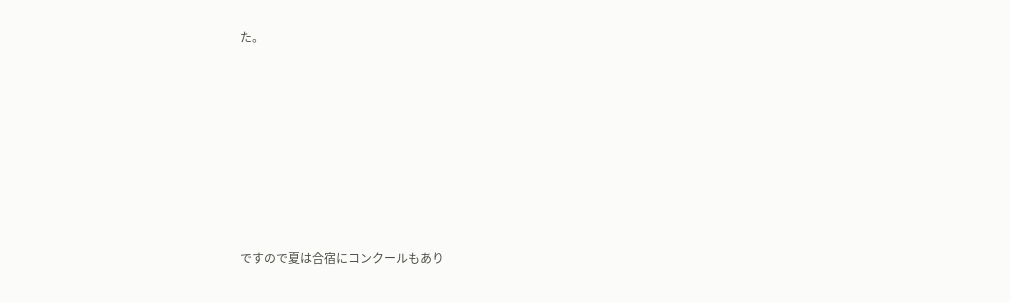た。








ですので夏は合宿にコンクールもあり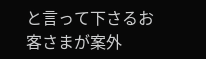と言って下さるお客さまが案外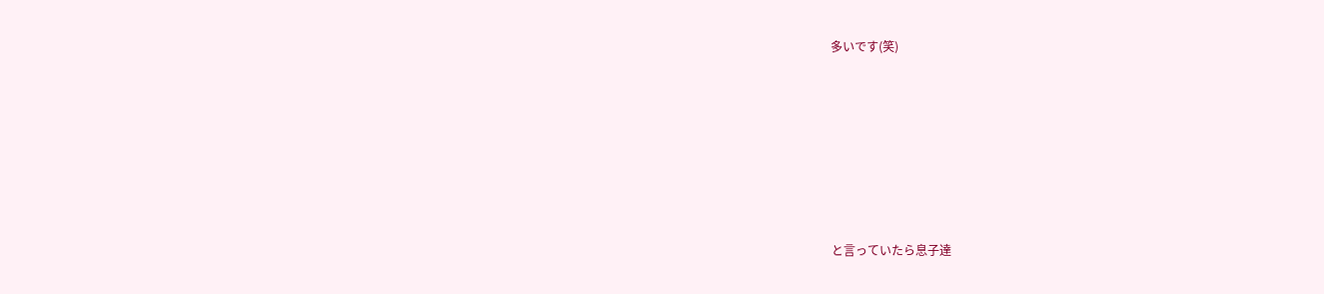多いです(笑)











と言っていたら息子達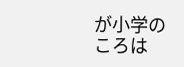が小学のころは